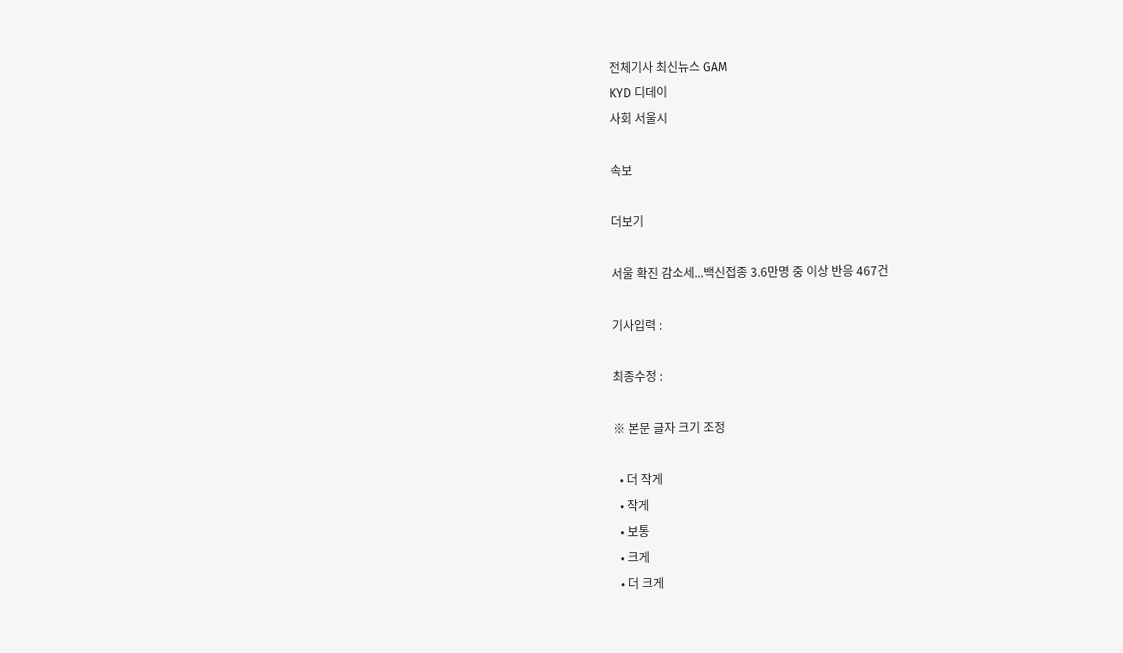전체기사 최신뉴스 GAM
KYD 디데이
사회 서울시

속보

더보기

서울 확진 감소세...백신접종 3.6만명 중 이상 반응 467건

기사입력 :

최종수정 :

※ 본문 글자 크기 조정

  • 더 작게
  • 작게
  • 보통
  • 크게
  • 더 크게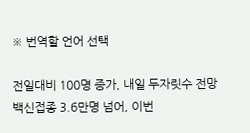※ 번역할 언어 선택

전일대비 100명 증가, 내일 두자릿수 전망
백신접종 3.6만명 넘어, 이번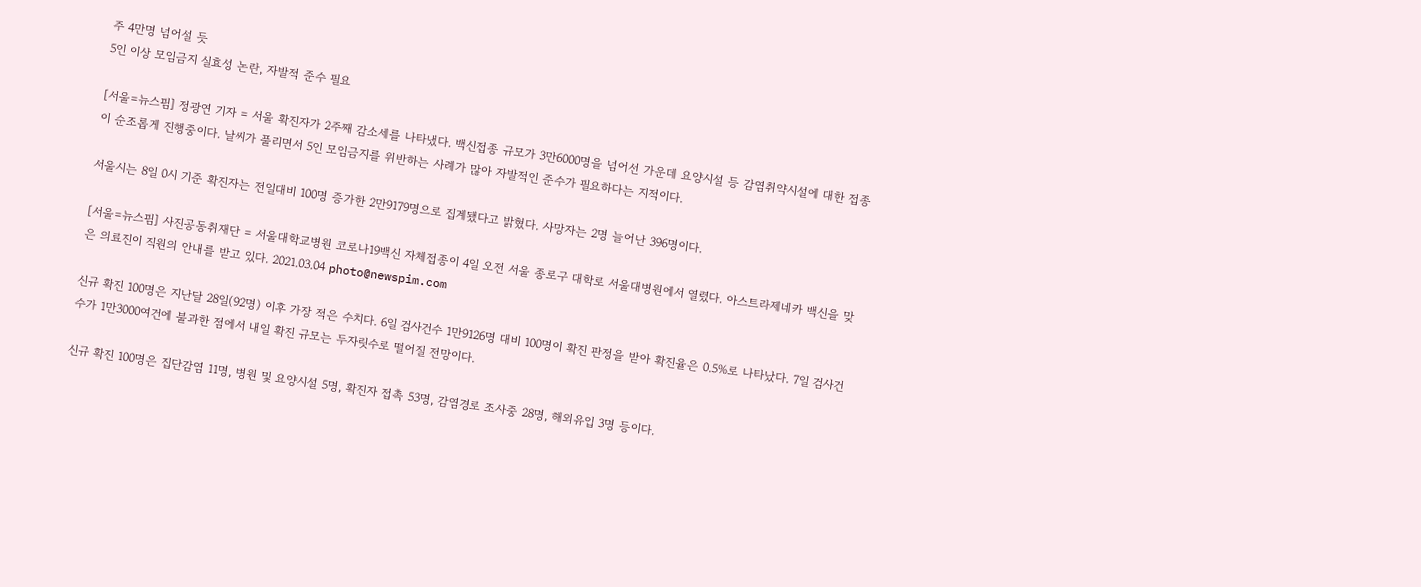주 4만명 넘어설 듯
5인 이상 모임금지 실효성 논란, 자발적 준수 필요

[서울=뉴스핌] 정광연 기자 = 서울 확진자가 2주째 감소세를 나타냈다. 백신접종 규모가 3만6000명을 넘어선 가운데 요양시설 등 감염취약시설에 대한 접종이 순조롭게 진행중이다. 날씨가 풀리면서 5인 모임금지를 위반하는 사례가 많아 자발적인 준수가 필요하다는 지적이다.

서울시는 8일 0시 기준 확진자는 전일대비 100명 증가한 2만9179명으로 집계됐다고 밝혔다. 사망자는 2명 늘어난 396명이다.

[서울=뉴스핌] 사진공동취재단 = 서울대학교병원 코로나19백신 자체접종이 4일 오전 서울 종로구 대학로 서울대병원에서 열렸다. 아스트라제네카 백신을 맞은 의료진이 직원의 안내를 받고 있다. 2021.03.04 photo@newspim.com

신규 확진 100명은 지난달 28일(92명) 이후 가장 적은 수치다. 6일 검사건수 1만9126명 대비 100명이 확진 판정을 받아 확진율은 0.5%로 나타났다. 7일 검사건수가 1만3000여건에 불과한 점에서 내일 확진 규모는 두자릿수로 떨어질 전망이다.

신규 확진 100명은 집단감염 11명, 병원 및 요양시설 5명, 확진자 접촉 53명, 감염경로 조사중 28명, 해외유입 3명 등이다.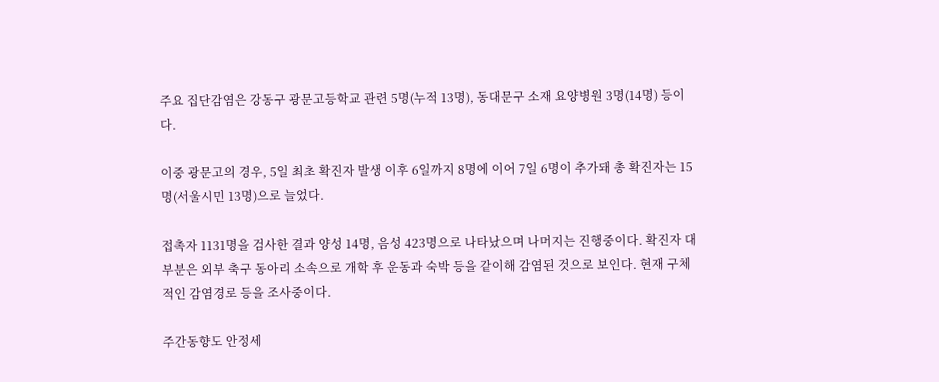주요 집단감염은 강동구 광문고등학교 관련 5명(누적 13명), 동대문구 소재 요양병원 3명(14명) 등이다.

이중 광문고의 경우, 5일 최초 확진자 발생 이후 6일까지 8명에 이어 7일 6명이 추가돼 총 확진자는 15명(서울시민 13명)으로 늘었다.

접촉자 1131명을 검사한 결과 양성 14명, 음성 423명으로 나타났으며 나머지는 진행중이다. 확진자 대부분은 외부 축구 동아리 소속으로 개학 후 운동과 숙박 등을 같이해 감염된 것으로 보인다. 현재 구체적인 감염경로 등을 조사중이다.

주간동향도 안정세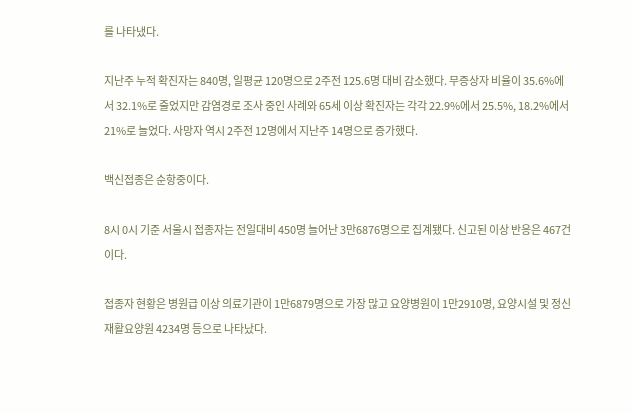를 나타냈다.

지난주 누적 확진자는 840명, 일평균 120명으로 2주전 125.6명 대비 감소했다. 무증상자 비율이 35.6%에서 32.1%로 줄었지만 감염경로 조사 중인 사례와 65세 이상 확진자는 각각 22.9%에서 25.5%, 18.2%에서 21%로 늘었다. 사망자 역시 2주전 12명에서 지난주 14명으로 증가했다.

백신접종은 순항중이다.

8시 0시 기준 서울시 접종자는 전일대비 450명 늘어난 3만6876명으로 집계됐다. 신고된 이상 반응은 467건이다.

접종자 현황은 병원급 이상 의료기관이 1만6879명으로 가장 많고 요양병원이 1만2910명, 요양시설 및 정신재활요양원 4234명 등으로 나타났다.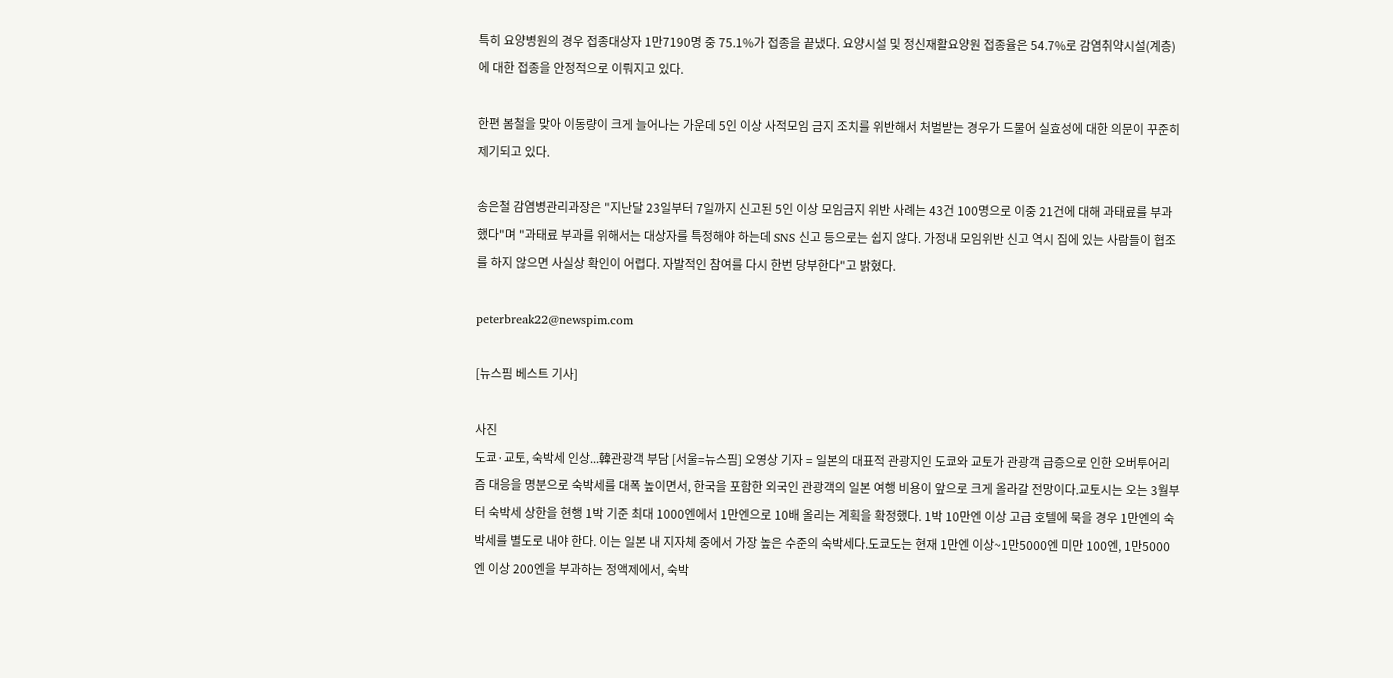특히 요양병원의 경우 접종대상자 1만7190명 중 75.1%가 접종을 끝냈다. 요양시설 및 정신재활요양원 접종율은 54.7%로 감염취약시설(계층)에 대한 접종을 안정적으로 이뤄지고 있다.

한편 봄철을 맞아 이동량이 크게 늘어나는 가운데 5인 이상 사적모임 금지 조치를 위반해서 처벌받는 경우가 드물어 실효성에 대한 의문이 꾸준히 제기되고 있다.

송은철 감염병관리과장은 "지난달 23일부터 7일까지 신고된 5인 이상 모임금지 위반 사례는 43건 100명으로 이중 21건에 대해 과태료를 부과했다"며 "과태료 부과를 위해서는 대상자를 특정해야 하는데 SNS 신고 등으로는 쉽지 않다. 가정내 모임위반 신고 역시 집에 있는 사람들이 협조를 하지 않으면 사실상 확인이 어렵다. 자발적인 참여를 다시 한번 당부한다"고 밝혔다.

peterbreak22@newspim.com

[뉴스핌 베스트 기사]

사진
도쿄·교토, 숙박세 인상...韓관광객 부담 [서울=뉴스핌] 오영상 기자 = 일본의 대표적 관광지인 도쿄와 교토가 관광객 급증으로 인한 오버투어리즘 대응을 명분으로 숙박세를 대폭 높이면서, 한국을 포함한 외국인 관광객의 일본 여행 비용이 앞으로 크게 올라갈 전망이다.교토시는 오는 3월부터 숙박세 상한을 현행 1박 기준 최대 1000엔에서 1만엔으로 10배 올리는 계획을 확정했다. 1박 10만엔 이상 고급 호텔에 묵을 경우 1만엔의 숙박세를 별도로 내야 한다. 이는 일본 내 지자체 중에서 가장 높은 수준의 숙박세다.도쿄도는 현재 1만엔 이상~1만5000엔 미만 100엔, 1만5000엔 이상 200엔을 부과하는 정액제에서, 숙박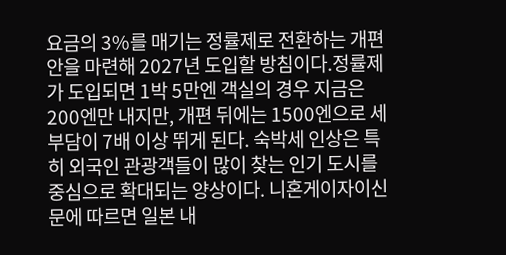요금의 3%를 매기는 정률제로 전환하는 개편안을 마련해 2027년 도입할 방침이다.정률제가 도입되면 1박 5만엔 객실의 경우 지금은 200엔만 내지만, 개편 뒤에는 1500엔으로 세 부담이 7배 이상 뛰게 된다. 숙박세 인상은 특히 외국인 관광객들이 많이 찾는 인기 도시를 중심으로 확대되는 양상이다. 니혼게이자이신문에 따르면 일본 내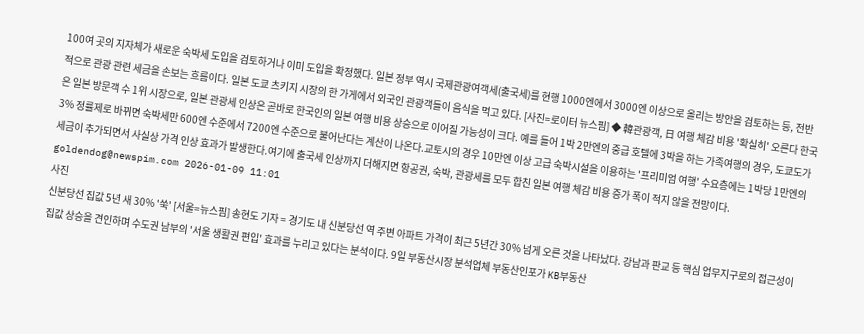100여 곳의 지자체가 새로운 숙박세 도입을 검토하거나 이미 도입을 확정했다. 일본 정부 역시 국제관광여객세(출국세)를 현행 1000엔에서 3000엔 이상으로 올리는 방안을 검토하는 등, 전반적으로 관광 관련 세금을 손보는 흐름이다. 일본 도쿄 츠키지 시장의 한 가게에서 외국인 관광객들이 음식을 먹고 있다. [사진=로이터 뉴스핌] ◆ 韓관광객, 日 여행 체감 비용 '확실히' 오른다 한국은 일본 방문객 수 1위 시장으로, 일본 관광세 인상은 곧바로 한국인의 일본 여행 비용 상승으로 이어질 가능성이 크다. 예를 들어 1박 2만엔의 중급 호텔에 3박을 하는 가족여행의 경우, 도쿄도가 3% 정률제로 바뀌면 숙박세만 600엔 수준에서 7200엔 수준으로 불어난다는 계산이 나온다.교토시의 경우 10만엔 이상 고급 숙박시설을 이용하는 '프리미엄 여행' 수요층에는 1박당 1만엔의 세금이 추가되면서 사실상 가격 인상 효과가 발생한다.여기에 출국세 인상까지 더해지면 항공권, 숙박, 관광세를 모두 합친 일본 여행 체감 비용 증가 폭이 적지 않을 전망이다. goldendog@newspim.com 2026-01-09 11:01
사진
신분당선 집값 5년 새 30% '쑥' [서울=뉴스핌] 송현도 기자 = 경기도 내 신분당선 역 주변 아파트 가격이 최근 5년간 30% 넘게 오른 것을 나타났다. 강남과 판교 등 핵심 업무지구로의 접근성이 집값 상승을 견인하며 수도권 남부의 '서울 생활권 편입' 효과를 누리고 있다는 분석이다. 9일 부동산시장 분석업체 부동산인포가 KB부동산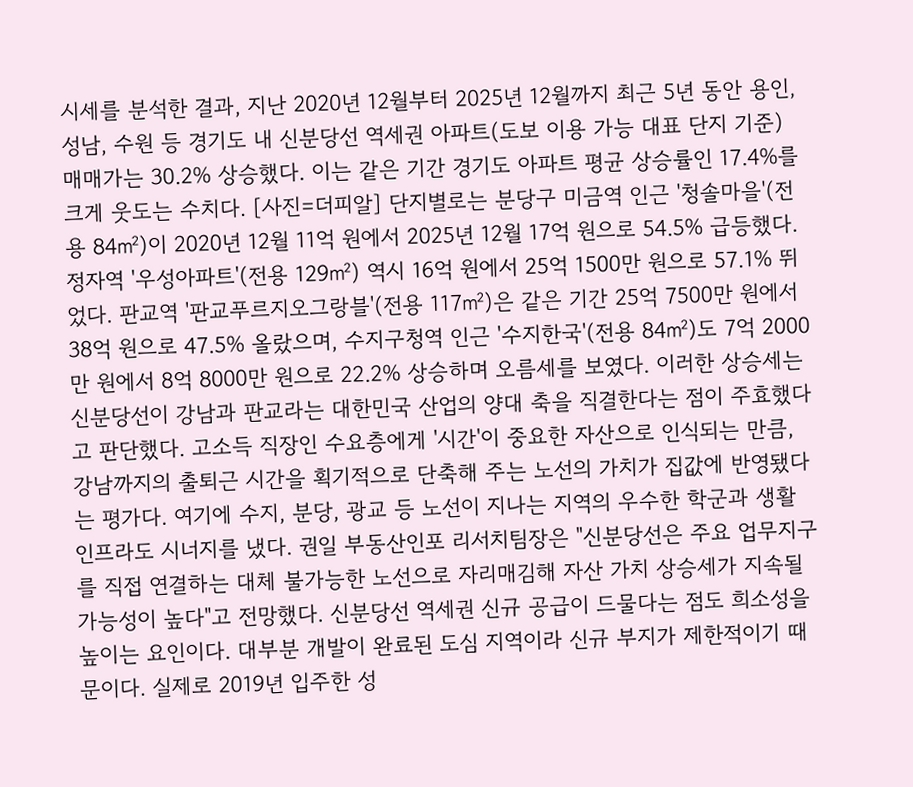시세를 분석한 결과, 지난 2020년 12월부터 2025년 12월까지 최근 5년 동안 용인, 성남, 수원 등 경기도 내 신분당선 역세권 아파트(도보 이용 가능 대표 단지 기준) 매매가는 30.2% 상승했다. 이는 같은 기간 경기도 아파트 평균 상승률인 17.4%를 크게 웃도는 수치다. [사진=더피알] 단지별로는 분당구 미금역 인근 '청솔마을'(전용 84㎡)이 2020년 12월 11억 원에서 2025년 12월 17억 원으로 54.5% 급등했다. 정자역 '우성아파트'(전용 129㎡) 역시 16억 원에서 25억 1500만 원으로 57.1% 뛰었다. 판교역 '판교푸르지오그랑블'(전용 117㎡)은 같은 기간 25억 7500만 원에서 38억 원으로 47.5% 올랐으며, 수지구청역 인근 '수지한국'(전용 84㎡)도 7억 2000만 원에서 8억 8000만 원으로 22.2% 상승하며 오름세를 보였다. 이러한 상승세는 신분당선이 강남과 판교라는 대한민국 산업의 양대 축을 직결한다는 점이 주효했다고 판단했다. 고소득 직장인 수요층에게 '시간'이 중요한 자산으로 인식되는 만큼, 강남까지의 출퇴근 시간을 획기적으로 단축해 주는 노선의 가치가 집값에 반영됐다는 평가다. 여기에 수지, 분당, 광교 등 노선이 지나는 지역의 우수한 학군과 생활 인프라도 시너지를 냈다. 권일 부동산인포 리서치팀장은 "신분당선은 주요 업무지구를 직접 연결하는 대체 불가능한 노선으로 자리매김해 자산 가치 상승세가 지속될 가능성이 높다"고 전망했다. 신분당선 역세권 신규 공급이 드물다는 점도 희소성을 높이는 요인이다. 대부분 개발이 완료된 도심 지역이라 신규 부지가 제한적이기 때문이다. 실제로 2019년 입주한 성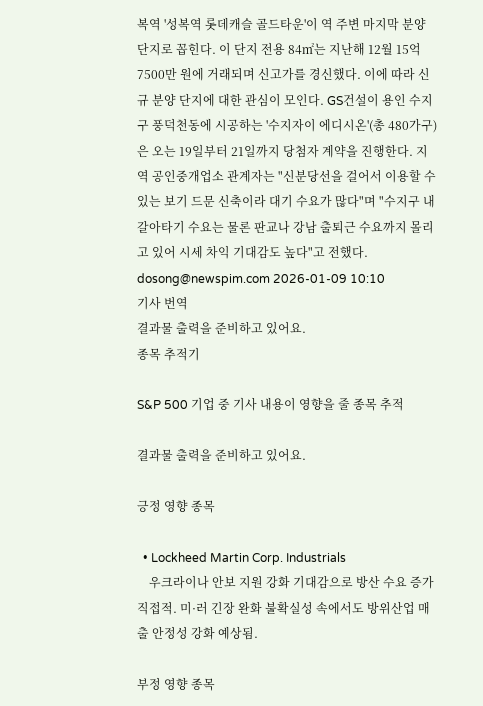복역 '성복역 롯데캐슬 골드타운'이 역 주변 마지막 분양 단지로 꼽힌다. 이 단지 전용 84㎡는 지난해 12월 15억 7500만 원에 거래되며 신고가를 경신했다. 이에 따라 신규 분양 단지에 대한 관심이 모인다. GS건설이 용인 수지구 풍덕천동에 시공하는 '수지자이 에디시온'(총 480가구)은 오는 19일부터 21일까지 당첨자 계약을 진행한다. 지역 공인중개업소 관계자는 "신분당선을 걸어서 이용할 수 있는 보기 드문 신축이라 대기 수요가 많다"며 "수지구 내 갈아타기 수요는 물론 판교나 강남 출퇴근 수요까지 몰리고 있어 시세 차익 기대감도 높다"고 전했다. dosong@newspim.com 2026-01-09 10:10
기사 번역
결과물 출력을 준비하고 있어요.
종목 추적기

S&P 500 기업 중 기사 내용이 영향을 줄 종목 추적

결과물 출력을 준비하고 있어요.

긍정 영향 종목

  • Lockheed Martin Corp. Industrials
    우크라이나 안보 지원 강화 기대감으로 방산 수요 증가 직접적. 미·러 긴장 완화 불확실성 속에서도 방위산업 매출 안정성 강화 예상됨.

부정 영향 종목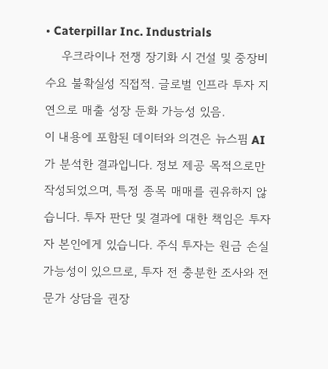• Caterpillar Inc. Industrials
    우크라이나 전쟁 장기화 시 건설 및 중장비 수요 불확실성 직접적. 글로벌 인프라 투자 지연으로 매출 성장 둔화 가능성 있음.
이 내용에 포함된 데이터와 의견은 뉴스핌 AI가 분석한 결과입니다. 정보 제공 목적으로만 작성되었으며, 특정 종목 매매를 권유하지 않습니다. 투자 판단 및 결과에 대한 책임은 투자자 본인에게 있습니다. 주식 투자는 원금 손실 가능성이 있으므로, 투자 전 충분한 조사와 전문가 상담을 권장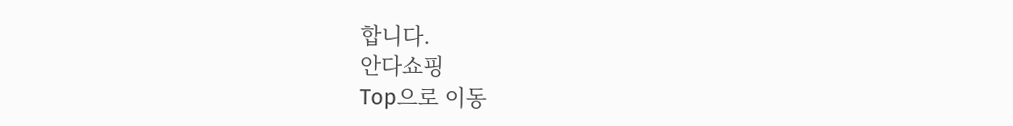합니다.
안다쇼핑
Top으로 이동